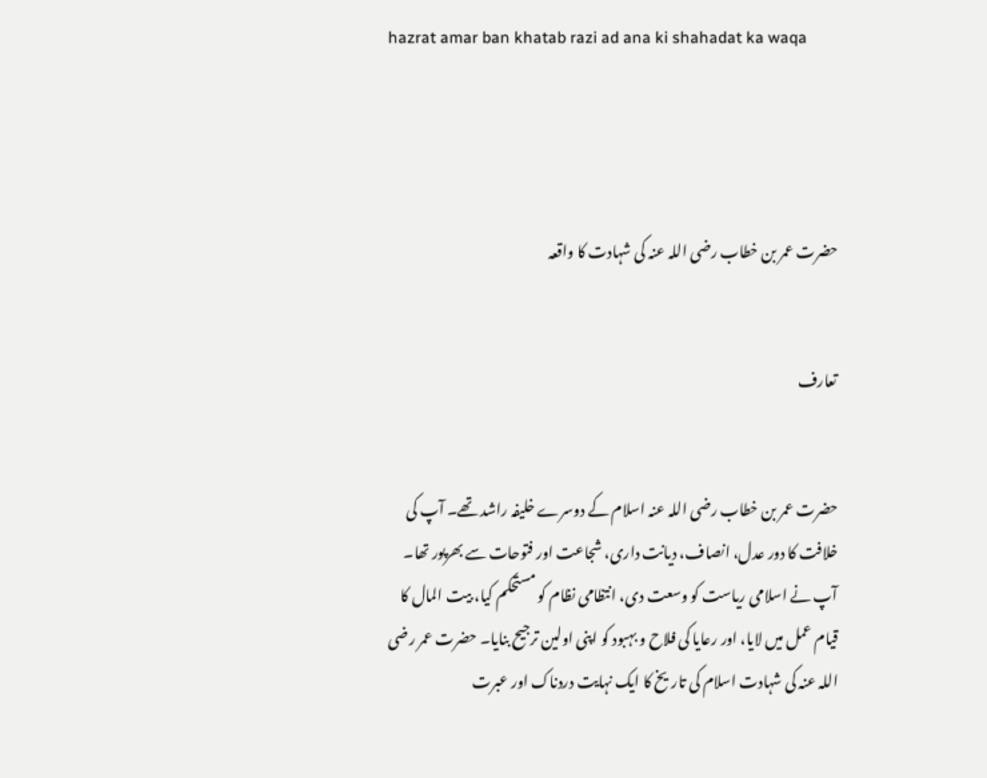hazrat amar ban khatab razi ad ana ki shahadat ka waqa




حضرت عمر بن خطاب رضی اللہ عنہ کی شہادت کا واقعہ


تعارف


حضرت عمر بن خطاب رضی اللہ عنہ اسلام کے دوسرے خلیفہ راشد تھے۔ آپ کی خلافت کا دور عدل، انصاف، دیانت داری، شجاعت اور فتوحات سے بھرپور تھا۔ آپ نے اسلامی ریاست کو وسعت دی، انتظامی نظام کو مستحکم کیا، بیت المال کا قیام عمل میں لایا، اور رعایا کی فلاح و بہبود کو اپنی اولین ترجیح بنایا۔ حضرت عمر رضی اللہ عنہ کی شہادت اسلام کی تاریخ کا ایک نہایت دردناک اور عبرت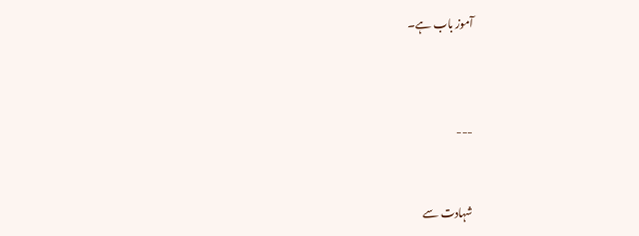آموز باب ہے۔



---


شہادت سے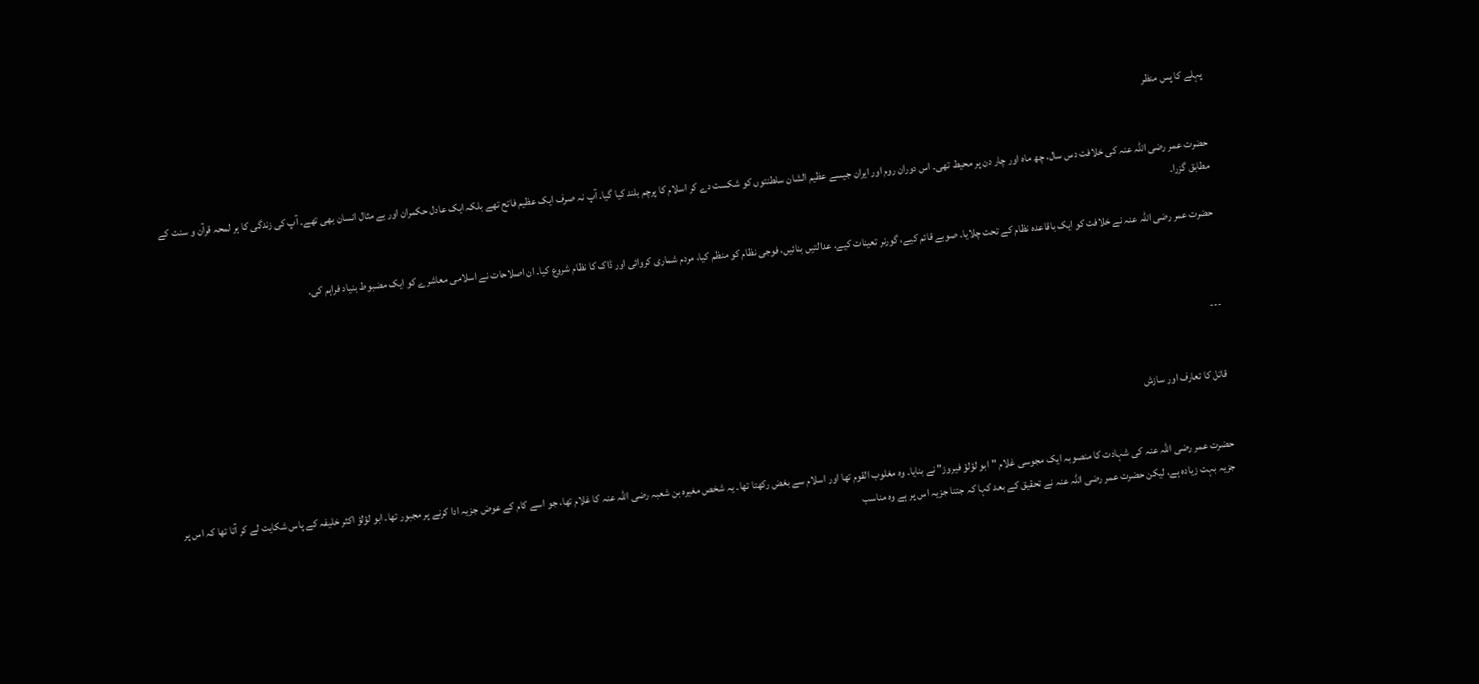پہلے کا پس منظر


حضرت عمر رضی اللہ عنہ کی خلافت دس سال، چھ ماہ اور چار دن پر محیط تھی۔ اس دوران روم اور ایران جیسے عظیم الشان سلطنتوں کو شکست دے کر اسلام کا پرچم بلند کیا گیا۔ آپ نہ صرف ایک عظیم فاتح تھے بلکہ ایک عادل حکمران اور بے مثال انسان بھی تھے۔ آپ کی زندگی کا ہر لمحہ قرآن و سنت کے مطابق گزرا۔

حضرت عمر رضی اللہ عنہ نے خلافت کو ایک باقاعدہ نظام کے تحت چلایا۔ صوبے قائم کیے، گورنر تعینات کیے، عدالتیں بنائیں، فوجی نظام کو منظم کیا، مردم شماری کروائی اور ڈاک کا نظام شروع کیا۔ ان اصلاحات نے اسلامی معاشرے کو ایک مضبوط بنیاد فراہم کی۔



---


قاتل کا تعارف اور سازش


حضرت عمر رضی اللہ عنہ کی شہادت کا منصوبہ ایک مجوسی غلام "ابو لؤلؤ فیروز" نے بنایا۔ وہ مغلوب القوم تھا اور اسلام سے بغض رکھتا تھا۔ یہ شخص مغیرہ بن شعبہ رضی اللہ عنہ کا غلام تھا، جو اسے کام کے عوض جزیہ ادا کرنے پر مجبور تھا۔ ابو لؤلؤ اکثر خلیفہ کے پاس شکایت لے کر آتا تھا کہ اس پر جزیہ بہت زیادہ ہے، لیکن حضرت عمر رضی اللہ عنہ نے تحقیق کے بعد کہا کہ جتنا جزیہ اس پر ہے وہ مناسب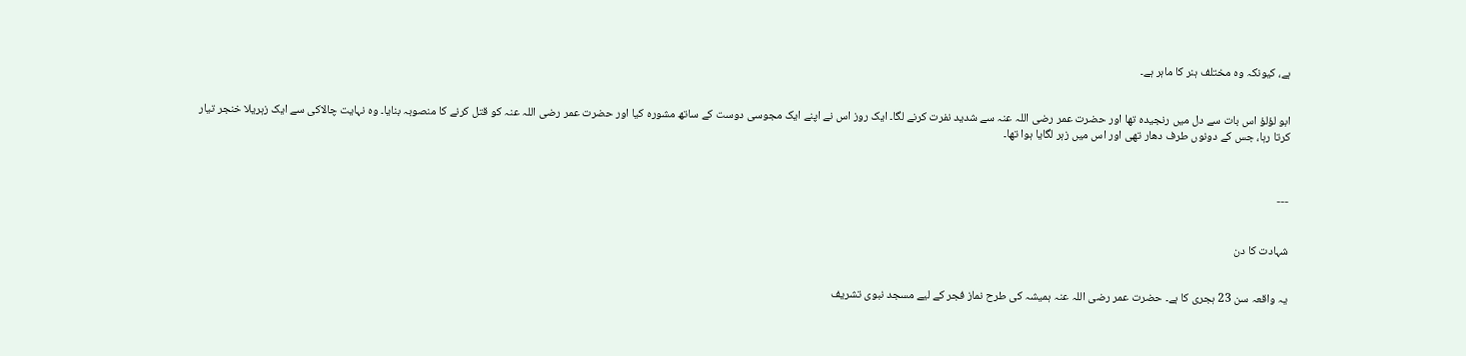ہے، کیونکہ وہ مختلف ہنر کا ماہر ہے۔


ابو لؤلؤ اس بات سے دل میں رنجیدہ تھا اور حضرت عمر رضی اللہ عنہ سے شدید نفرت کرنے لگا۔ ایک روز اس نے اپنے ایک مجوسی دوست کے ساتھ مشورہ کیا اور حضرت عمر رضی اللہ عنہ کو قتل کرنے کا منصوبہ بنایا۔ وہ نہایت چالاکی سے ایک زہریلا خنجر تیار کرتا رہا، جس کے دونوں طرف دھار تھی اور اس میں زہر لگایا ہوا تھا۔



---


شہادت کا دن


یہ واقعہ سن 23 ہجری کا ہے۔ حضرت عمر رضی اللہ عنہ ہمیشہ کی طرح نماز فجر کے لیے مسجد نبوی تشریف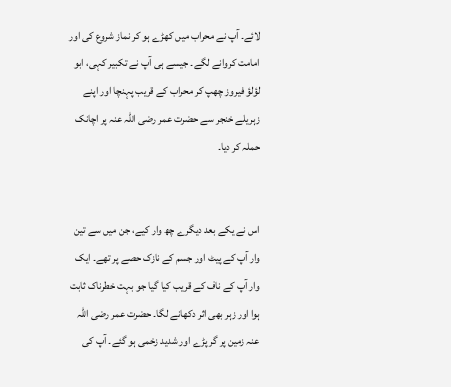لائے۔ آپ نے محراب میں کھڑے ہو کر نماز شروع کی اور امامت کروانے لگے۔ جیسے ہی آپ نے تکبیر کہی، ابو لؤلؤ فیروز چھپ کر محراب کے قریب پہنچا اور اپنے زہریلے خنجر سے حضرت عمر رضی اللہ عنہ پر اچانک حملہ کر دیا۔


اس نے یکے بعد دیگرے چھ وار کیے، جن میں سے تین وار آپ کے پیٹ اور جسم کے نازک حصے پر تھے۔ ایک وار آپ کے ناف کے قریب کیا گیا جو بہت خطرناک ثابت ہوا اور زہر بھی اثر دکھانے لگا۔ حضرت عمر رضی اللہ عنہ زمین پر گر پڑے اور شدید زخمی ہو گئے۔ آپ کی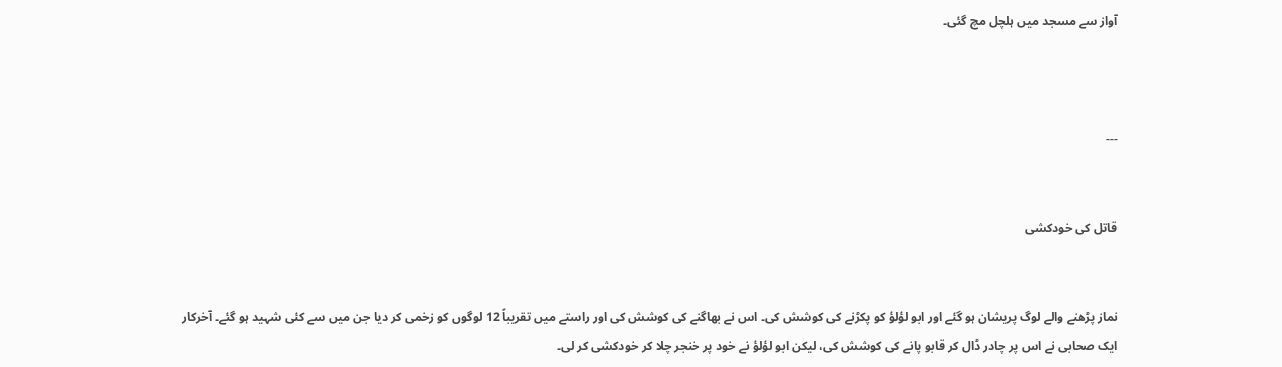آواز سے مسجد میں ہلچل مچ گئی۔



---


قاتل کی خودکشی


نماز پڑھنے والے لوگ پریشان ہو گئے اور ابو لؤلؤ کو پکڑنے کی کوشش کی۔ اس نے بھاگنے کی کوشش کی اور راستے میں تقریباً 12 لوگوں کو زخمی کر دیا جن میں سے کئی شہید ہو گئے۔ آخرکار ایک صحابی نے اس پر چادر ڈال کر قابو پانے کی کوشش کی، لیکن ابو لؤلؤ نے خود پر خنجر چلا کر خودکشی کر لی۔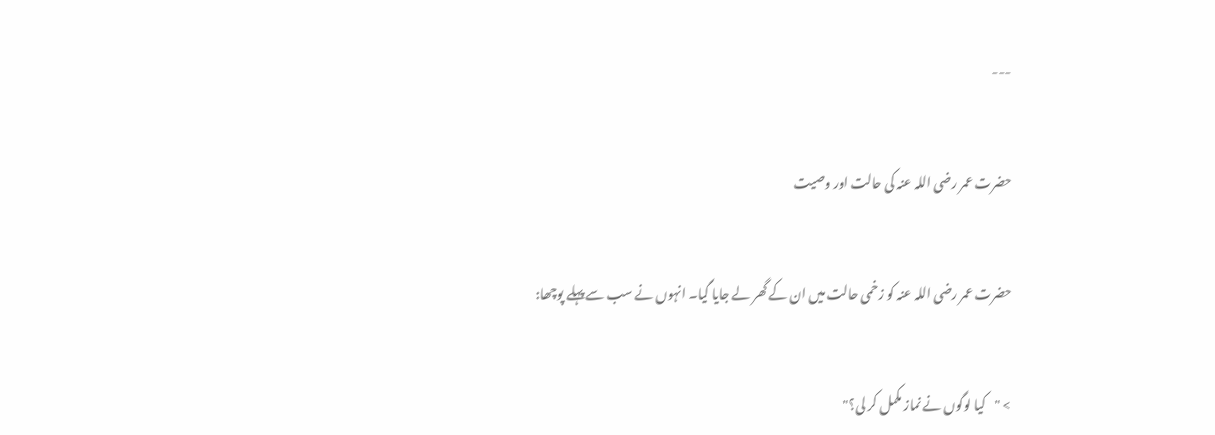---


حضرت عمر رضی اللہ عنہ کی حالت اور وصیت


حضرت عمر رضی اللہ عنہ کو زخمی حالت میں ان کے گھر لے جایا گیا۔ انہوں نے سب سے پہلے پوچھا:


> "کیا لوگوں نے نماز مکمل کر لی؟"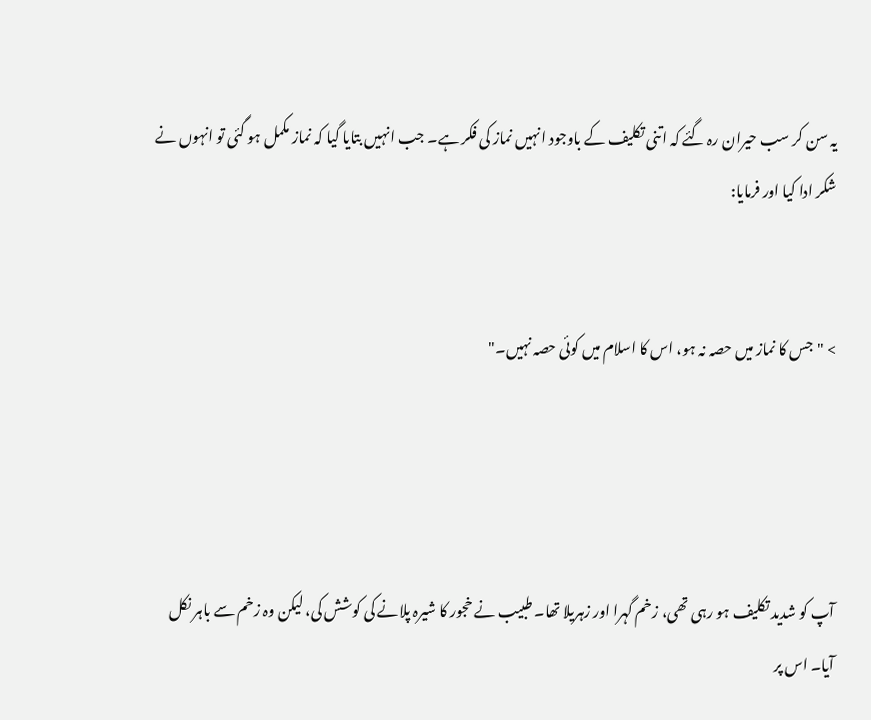یہ سن کر سب حیران رہ گئے کہ اتنی تکلیف کے باوجود انہیں نماز کی فکر ہے۔ جب انہیں بتایا گیا کہ نماز مکمل ہو گئی تو انہوں نے شکر ادا کیا اور فرمایا:


> "جس کا نماز میں حصہ نہ ہو، اس کا اسلام میں کوئی حصہ نہیں۔"




آپ کو شدید تکلیف ہو رہی تھی، زخم گہرا اور زہریلا تھا۔ طبیب نے خجور کا شیرہ پلانے کی کوشش کی، لیکن وہ زخم سے باہر نکل آیا۔ اس پر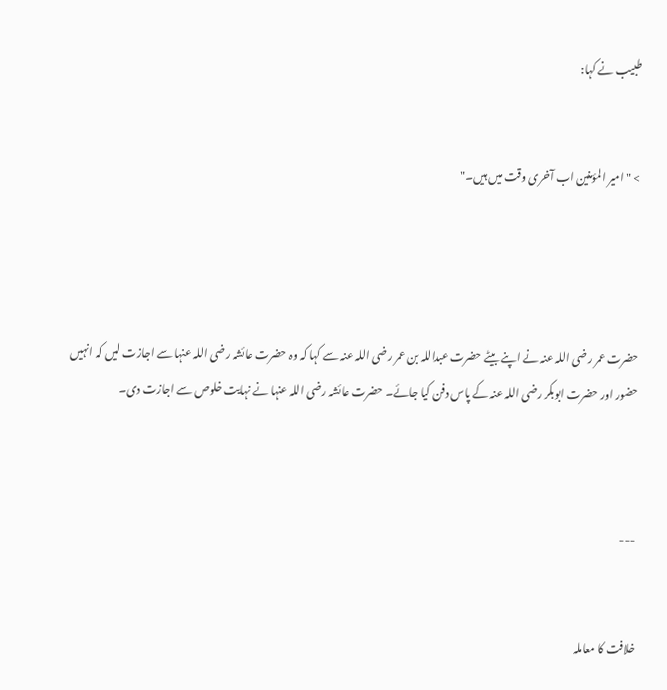طبیب نے کہا:


> "امیر المؤمنین اب آخری وقت میں ہیں۔"




حضرت عمر رضی اللہ عنہ نے اپنے بیٹے حضرت عبداللہ بن عمر رضی اللہ عنہ سے کہا کہ وہ حضرت عائشہ رضی اللہ عنہا سے اجازت لیں کہ انہیں حضور اور حضرت ابوبکر رضی اللہ عنہ کے پاس دفن کیا جائے۔ حضرت عائشہ رضی اللہ عنہا نے نہایت خلوص سے اجازت دی۔



---


خلافت کا معاملہ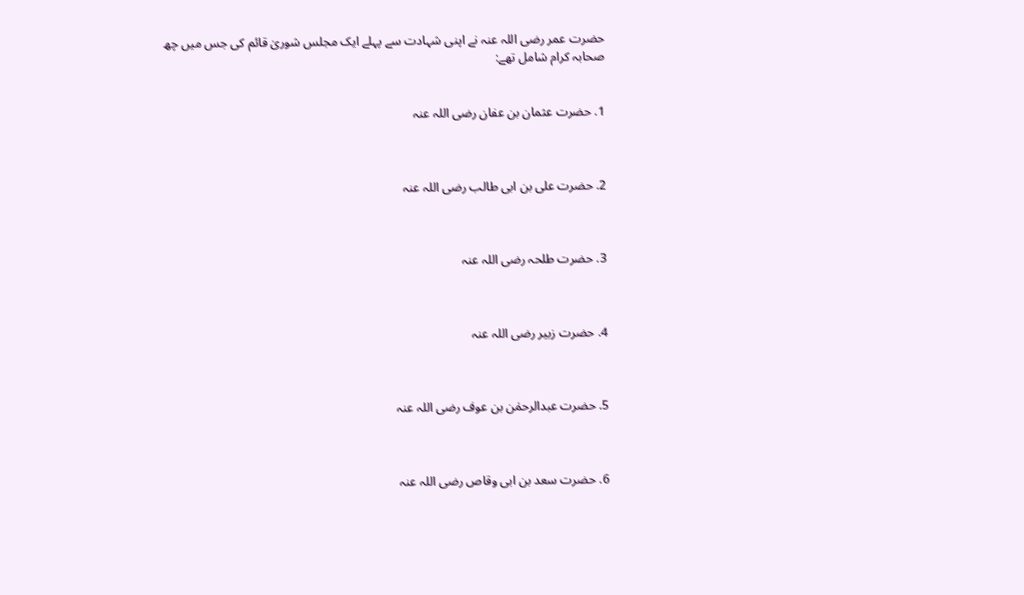حضرت عمر رضی اللہ عنہ نے اپنی شہادت سے پہلے ایک مجلس شوریٰ قائم کی جس میں چھ صحابہ کرام شامل تھے:


1. حضرت عثمان بن عفان رضی اللہ عنہ



2. حضرت علی بن ابی طالب رضی اللہ عنہ



3. حضرت طلحہ رضی اللہ عنہ



4. حضرت زبیر رضی اللہ عنہ



5. حضرت عبدالرحمٰن بن عوف رضی اللہ عنہ



6. حضرت سعد بن ابی وقاص رضی اللہ عنہ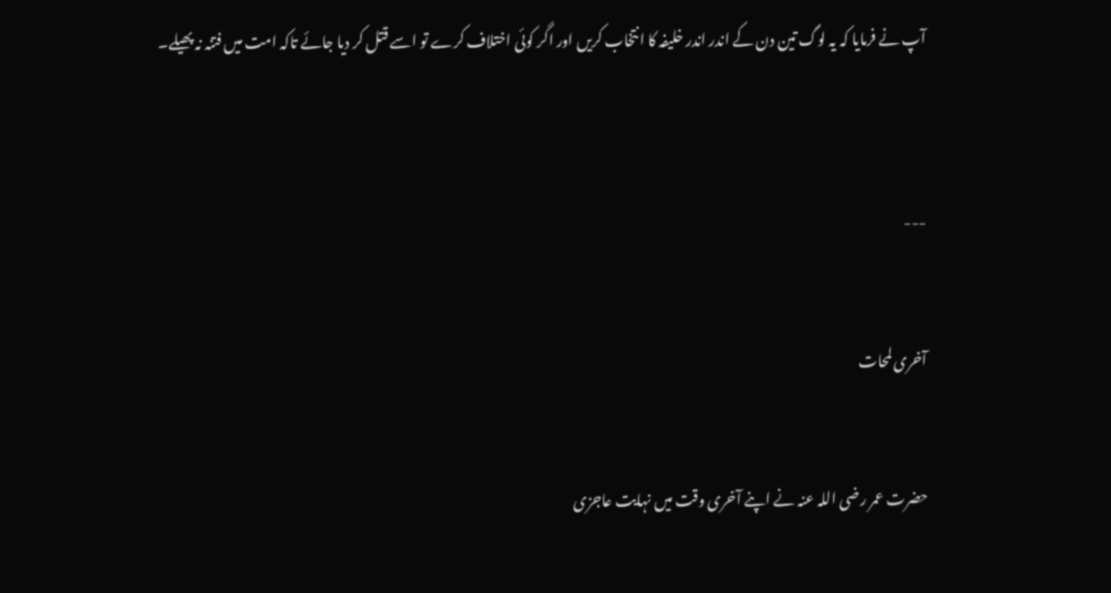آپ نے فرمایا کہ یہ لوگ تین دن کے اندر اندر خلیفہ کا انتخاب کریں اور اگر کوئی اختلاف کرے تو اسے قتل کر دیا جائے تاکہ امت میں فتنہ نہ پھیلے۔



---


آخری لمحات


حضرت عمر رضی اللہ عنہ نے اپنے آخری وقت میں نہایت عاجزی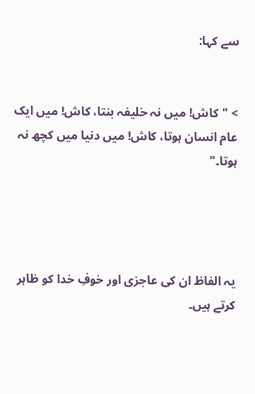سے کہا:


> "کاش! میں نہ خلیفہ بنتا، کاش! میں ایک عام انسان ہوتا، کاش! میں دنیا میں کچھ نہ ہوتا۔"




یہ الفاظ ان کی عاجزی اور خوفِ خدا کو ظاہر کرتے ہیں۔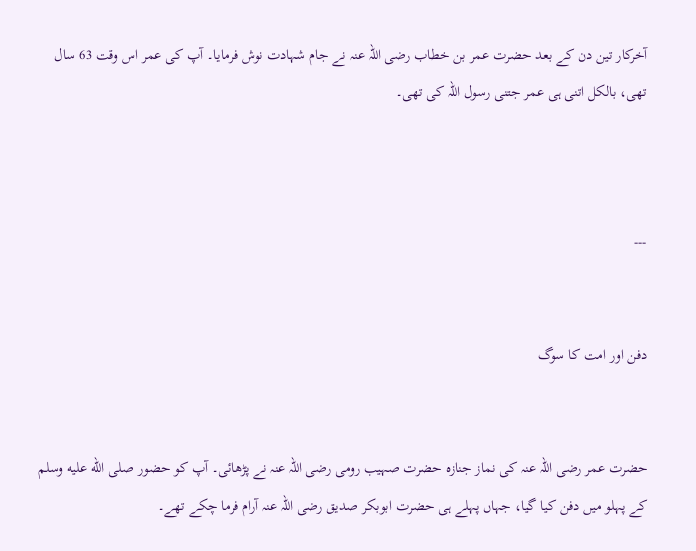آخرکار تین دن کے بعد حضرت عمر بن خطاب رضی اللہ عنہ نے جام شہادت نوش فرمایا۔ آپ کی عمر اس وقت 63 سال تھی، بالکل اتنی ہی عمر جتنی رسول اللہ کی تھی۔



---


دفن اور امت کا سوگ


حضرت عمر رضی اللہ عنہ کی نماز جنازہ حضرت صہیب رومی رضی اللہ عنہ نے پڑھائی۔ آپ کو حضور صلى الله عليه وسلم کے پہلو میں دفن کیا گیا، جہاں پہلے ہی حضرت ابوبکر صدیق رضی اللہ عنہ آرام فرما چکے تھے۔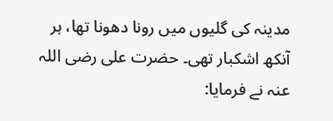مدینہ کی گلیوں میں رونا دھونا تھا، ہر آنکھ اشکبار تھی۔ حضرت علی رضی اللہ عنہ نے فرمایا: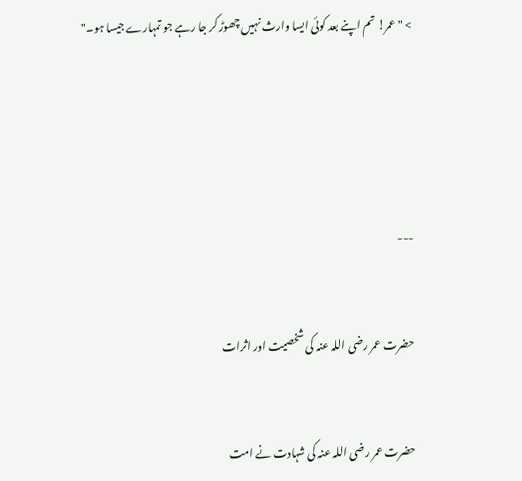> "عمر! تم اپنے بعد کوئی ایسا وارث نہیں چھوڑ کر جا رہے جو تمہارے جیسا ہو۔"





---


حضرت عمر رضی اللہ عنہ کی شخصیت اور اثرات


حضرت عمر رضی اللہ عنہ کی شہادت نے امت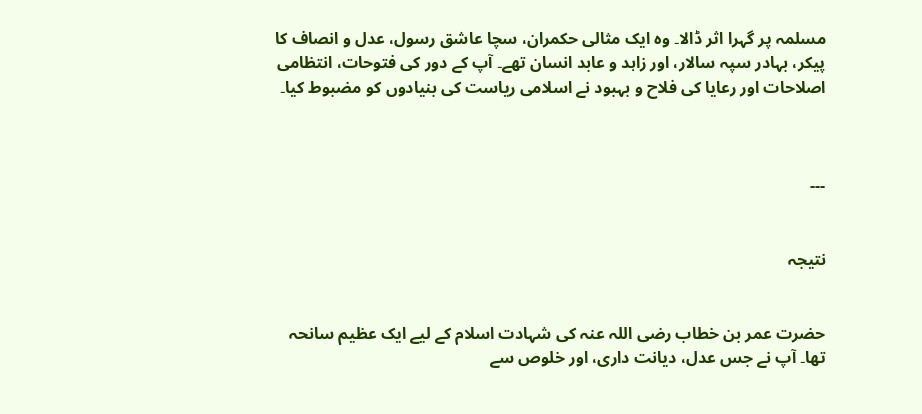مسلمہ پر گہرا اثر ڈالا۔ وہ ایک مثالی حکمران، سچا عاشق رسول، عدل و انصاف کا پیکر، بہادر سپہ سالار، اور زاہد و عابد انسان تھے۔ آپ کے دور کی فتوحات، انتظامی اصلاحات اور رعایا کی فلاح و بہبود نے اسلامی ریاست کی بنیادوں کو مضبوط کیا۔



---


نتیجہ


حضرت عمر بن خطاب رضی اللہ عنہ کی شہادت اسلام کے لیے ایک عظیم سانحہ تھا۔ آپ نے جس عدل، دیانت داری، اور خلوص سے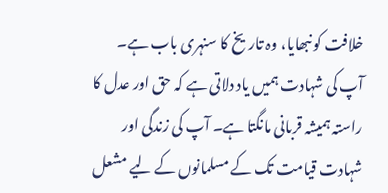خلافت کو نبھایا، وہ تاریخ کا سنہری باب ہے۔ آپ کی شہادت ہمیں یاد دلاتی ہے کہ حق اور عدل کا راستہ ہمیشہ قربانی مانگتا ہے۔ آپ کی زندگی اور شہادت قیامت تک کے مسلمانوں کے لیے مشعل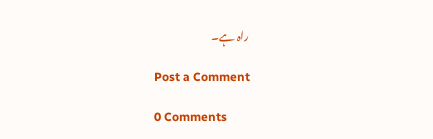راہ ہے۔

Post a Comment

0 Comments